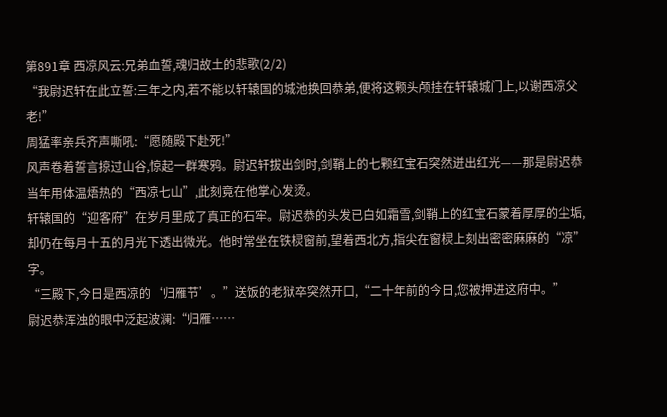第891章 西凉风云:兄弟血誓,魂归故土的悲歌(2/2)
“我尉迟轩在此立誓:三年之内,若不能以轩辕国的城池换回恭弟,便将这颗头颅挂在轩辕城门上,以谢西凉父老!”
周猛率亲兵齐声嘶吼:“愿随殿下赴死!”
风声卷着誓言掠过山谷,惊起一群寒鸦。尉迟轩拔出剑时,剑鞘上的七颗红宝石突然迸出红光——那是尉迟恭当年用体温焐热的“西凉七山”,此刻竟在他掌心发烫。
轩辕国的“迎客府”在岁月里成了真正的石牢。尉迟恭的头发已白如霜雪,剑鞘上的红宝石蒙着厚厚的尘垢,却仍在每月十五的月光下透出微光。他时常坐在铁棂窗前,望着西北方,指尖在窗棂上刻出密密麻麻的“凉”字。
“三殿下,今日是西凉的‘归雁节’。”送饭的老狱卒突然开口,“二十年前的今日,您被押进这府中。”
尉迟恭浑浊的眼中泛起波澜:“归雁……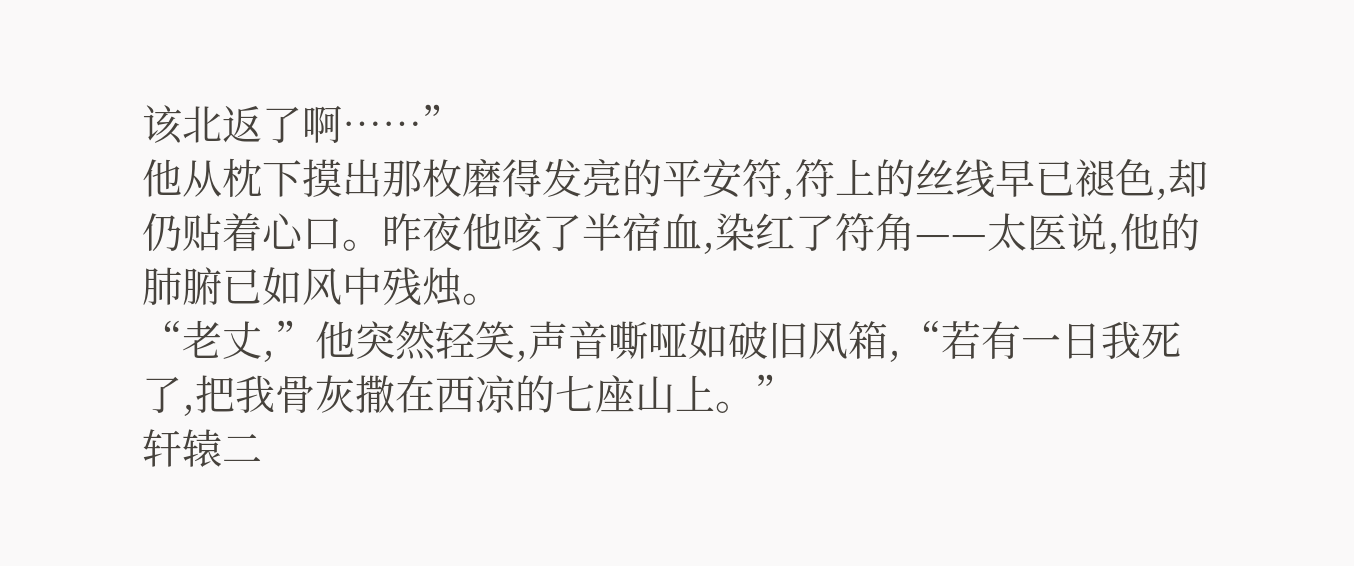该北返了啊……”
他从枕下摸出那枚磨得发亮的平安符,符上的丝线早已褪色,却仍贴着心口。昨夜他咳了半宿血,染红了符角——太医说,他的肺腑已如风中残烛。
“老丈,”他突然轻笑,声音嘶哑如破旧风箱,“若有一日我死了,把我骨灰撒在西凉的七座山上。”
轩辕二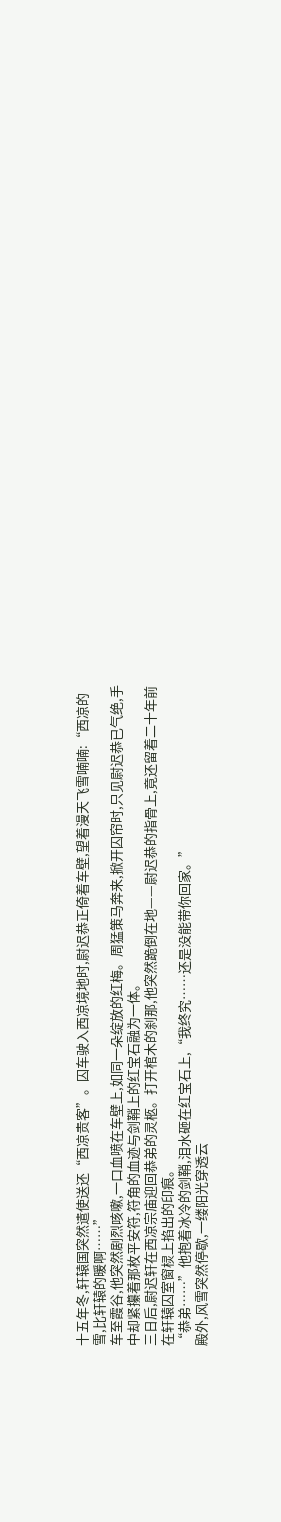十五年冬,轩辕国突然遣使送还“西凉贵客”。囚车驶入西凉境地时,尉迟恭正倚着车壁,望着漫天飞雪喃喃:“西凉的雪,比轩辕的暖啊……”
车至霞谷,他突然剧烈咳嗽,一口血喷在车壁上,如同一朵绽放的红梅。周猛策马奔来,掀开囚帘时,只见尉迟恭已气绝,手中却紧攥着那枚平安符,符角的血迹与剑鞘上的红宝石融为一体。
三日后,尉迟轩在西凉宗庙迎回恭弟的灵柩。打开棺木的刹那,他突然跪倒在地——尉迟恭的指骨上,竟还留着二十年前在轩辕囚室窗棂上掐出的印痕。
“恭弟……”他抱着冰冷的剑鞘,泪水砸在红宝石上,“我终究……还是没能带你回家。”
殿外,风雪突然停歇,一缕阳光穿透云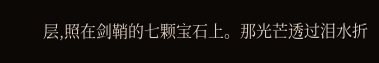层,照在剑鞘的七颗宝石上。那光芒透过泪水折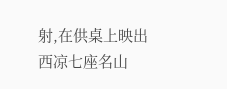射,在供桌上映出西凉七座名山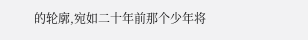的轮廓,宛如二十年前那个少年将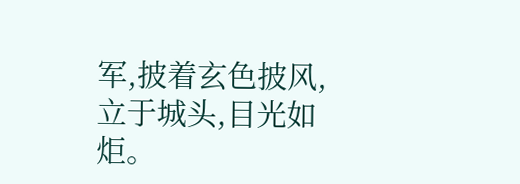军,披着玄色披风,立于城头,目光如炬。